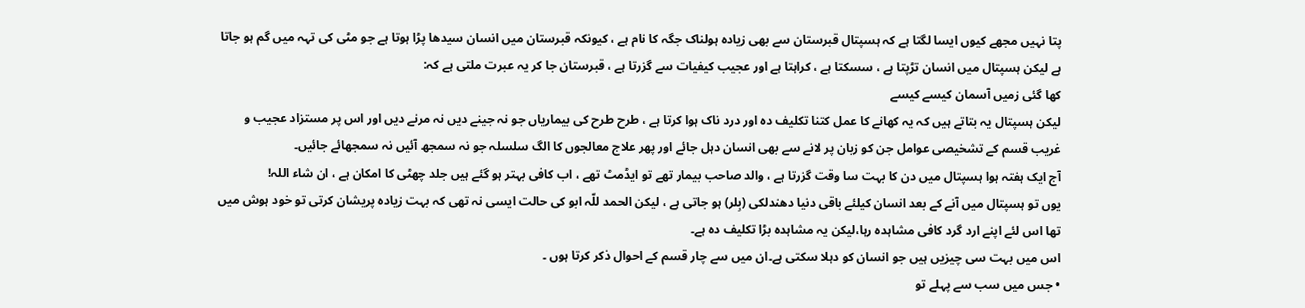پتا نہیں مجھے کیوں ایسا لگتا ہے کہ ہسپتال قبرستان سے بھی زیادہ ہولناک جگہ کا نام ہے ، کیونکہ قبرستان میں انسان سیدھا پڑا ہوتا ہے جو مٹی کی تہہ میں گم ہو جاتا ہے لیکن ہسپتال میں انسان تڑپتا ہے ، سسکتا ہے ، کراہتا ہے اور عجیب کیفیات سے گزرتا ہے ، قبرستان جا کر یہ عبرت ملتی ہے کہ:
کھا گئی زمیں آسمان کیسے کیسے
لیکن ہسپتال یہ بتاتے ہیں کہ یہ کھانے کا عمل کتنا تکلیف دہ اور درد ناک ہوا کرتا ہے ، طرح طرح کی بیماریاں جو نہ جینے دیں نہ مرنے دیں اور اس پر مستزاد عجیب و غریب قسم کے تشخیصی عوامل جن کو زبان پر لانے سے بھی انسان دہل جائے اور پھر علاج معالجوں کا الگ سلسلہ جو نہ سمجھ آئیں نہ سمجھائے جائیں۔
آج ایک ہفتہ ہوا ہسپتال میں دن کا بہت سا وقت گزرتا ہے ، والد صاحب بیمار تھے تو ایڈمٹ تھے ، اب کافی بہتر ہو گئے ہیں جلد چھٹی کا امکان ہے ، ان شاء اللہ!
یوں تو ہسپتال میں آنے کے بعد انسان کیلئے باقی دنیا دھندلکی (بِلر) ہو جاتی ہے ، لیکن الحمد للّہ ابو کی حالت ایسی نہ تھی کہ بہت زیادہ پریشان کرتی تو خود ہوش میں تھا اس لئے اپنے ارد گرد کافی مشاہدہ رہا،لیکن یہ مشاہدہ بڑا تکلیف دہ ہے۔
اس میں بہت سی چیزیں ہیں جو انسان کو دہلا سکتی ہے۔ان میں سے چار قسم کے احوال ذکر کرتا ہوں ۔
• جس میں سب سے پہلے تو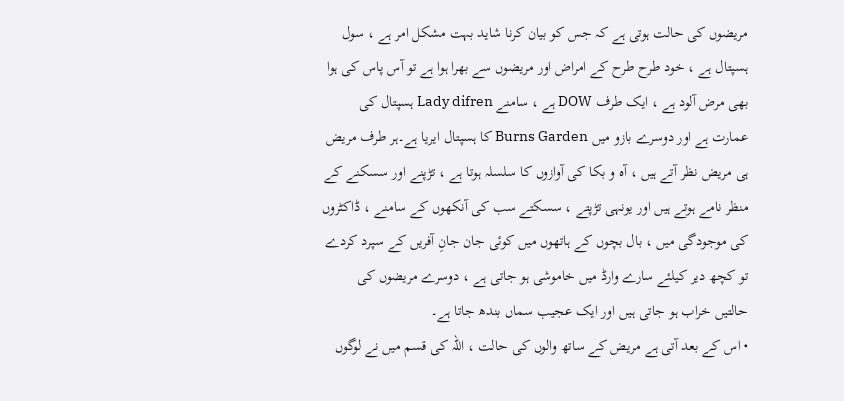مریضوں کی حالت ہوتی ہے کہ جس کو بیان کرنا شاید بہت مشکل امر ہے ، سول ہسپتال ہے ، خود طرح طرح کے امراض اور مریضوں سے بھرا ہوا ہے تو آس پاس کی ہوا بھی مرض آلود ہے ، ایک طرف DOW ہے ، سامنے Lady difren ہسپتال کی عمارت ہے اور دوسرے بازو میں Burns Garden کا ہسپتال ایریا ہے۔ہر طرف مریض ہی مریض نظر آتے ہیں ، آہ و بکا کی آوازوں کا سلسلہ ہوتا ہے ، تڑپنے اور سسکنے کے منظر نامے ہوتے ہیں اور یونہی تڑپتے ، سسکتے سب کی آنکھوں کے سامنے ، ڈاکٹروں کی موجودگی میں ، بال بچوں کے ہاتھوں میں کوئی جان جانِ آفریں کے سپرد کردے تو کچھ دیر کیلئے سارے وارڈ میں خاموشی ہو جاتی ہے ، دوسرے مریضوں کی حالتیں خراب ہو جاتی ہیں اور ایک عجیب سماں بندھ جاتا ہے۔
• اس کے بعد آتی ہے مریض کے ساتھ والوں کی حالت ، اللہ کی قسم میں نے لوگوں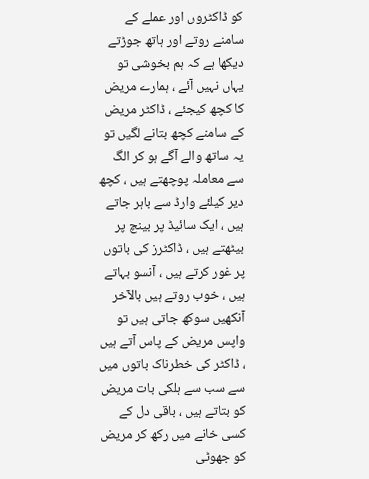کو ڈاکٹروں اور عملے کے سامنے روتے اور ہاتھ جوڑتے دیکھا ہے کہ ہم بخوشی تو یہاں نہیں آئے ، ہمارے مریض کا کچھ کیجئے ، ڈاکٹر مریض کے سامنے کچھ بتانے لگیں تو یہ ساتھ والے آگے ہو کر الگ سے معاملہ پوچھتے ہیں ، کچھ دیر کیلئے وارڈ سے باہر جاتے ہیں ، ایک سائیڈ پر بینچ پر بیٹھتے ہیں ، ڈاکٹرز کی باتوں پر غور کرتے ہیں ، آنسو بہاتے ہیں ، خوب روتے ہیں بالآخر آنکھیں سوکھ جاتی ہیں تو واپس مریض کے پاس آتے ہیں ، ڈاکٹر کی خطرناک باتوں میں سے سب سے ہلکی بات مریض کو بتاتے ہیں ، باقی دل کے کسی خانے میں رکھ کر مریض کو جھوٹی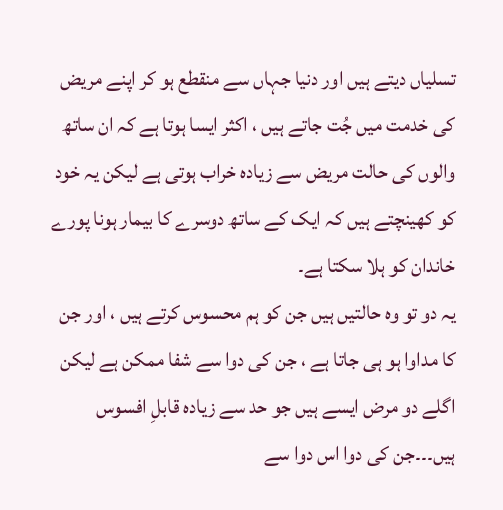تسلیاں دیتے ہیں اور دنیا جہاں سے منقطع ہو کر اپنے مریض کی خدمت میں جُت جاتے ہیں ، اکثر ایسا ہوتا ہے کہ ان ساتھ والوں کی حالت مریض سے زیادہ خراب ہوتی ہے لیکن یہ خود کو کھینچتے ہیں کہ ایک کے ساتھ دوسرے کا بیمار ہونا پورے خاندان کو ہلا سکتا ہے۔
یہ دو تو وہ حالتیں ہیں جن کو ہم محسوس کرتے ہیں ، اور جن کا مداوا ہو ہی جاتا ہے ، جن کی دوا سے شفا ممکن ہے لیکن اگلے دو مرض ایسے ہیں جو حد سے زیادہ قابلِ افسوس ہیں۔۔۔جن کی دوا اس دوا سے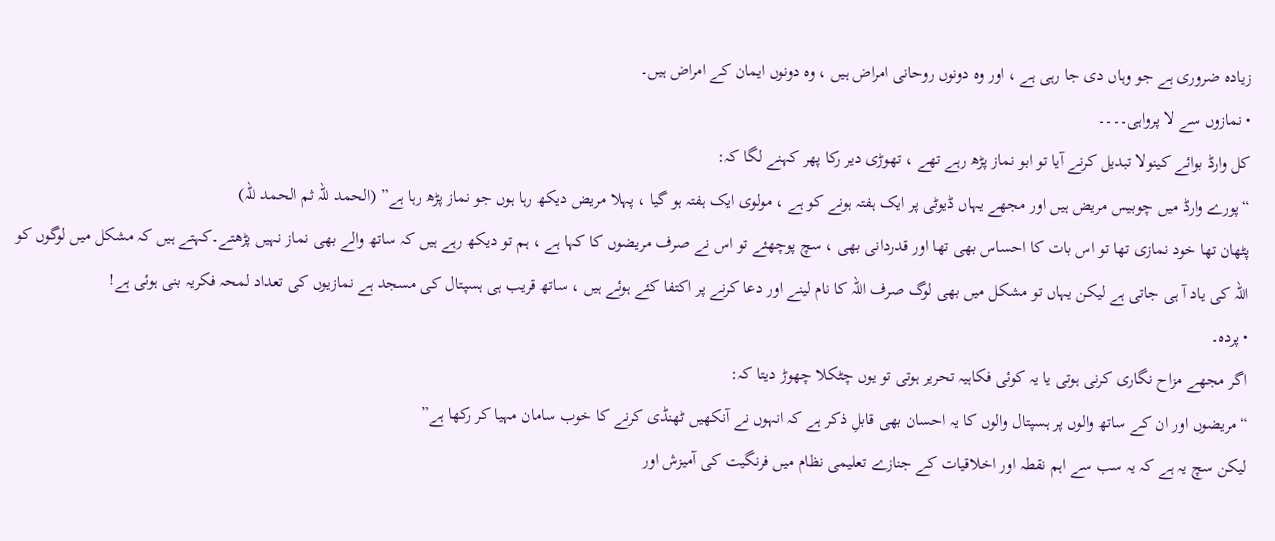زیادہ ضروری ہے جو وہاں دی جا رہی ہے ، اور وہ دونوں روحانی امراض ہیں ، وہ دونوں ایمان کے امراض ہیں۔
• نمازوں سے لا پرواہی۔۔۔۔
کل وارڈ بوائے کینولا تبدیل کرنے آیا تو ابو نماز پڑھ رہے تھے ، تھوڑی دیر رکا پھر کہنے لگا کہ:
“پورے وارڈ میں چوبیس مریض ہیں اور مجھے یہاں ڈیوٹی پر ایک ہفتہ ہونے کو ہے ، مولوی ایک ہفتہ ہو گیا ، پہلا مریض دیکھ رہا ہوں جو نماز پڑھ رہا ہے” (الحمد للّہ ثم الحمد للّہ)
پٹھان تھا خود نمازی تھا تو اس بات کا احساس بھی تھا اور قدردانی بھی ، سچ پوچھئے تو اس نے صرف مریضوں کا کہا ہے ، ہم تو دیکھ رہے ہیں کہ ساتھ والے بھی نماز نہیں پڑھتے۔کہتے ہیں کہ مشکل میں لوگوں کو اللہ کی یاد آ ہی جاتی ہے لیکن یہاں تو مشکل میں بھی لوگ صرف اللہ کا نام لینے اور دعا کرنے پر اکتفا کئے ہوئے ہیں ، ساتھ قریب ہی ہسپتال کی مسجد ہے نمازیوں کی تعداد لمحہ فکریہ بنی ہوئی ہے!
• پردہ۔
اگر مجھے مزاح نگاری کرنی ہوتی یا یہ کوئی فکاہیہ تحریر ہوتی تو یوں چٹکلا چھوڑ دیتا کہ:
“مریضوں اور ان کے ساتھ والوں پر ہسپتال والوں کا یہ احسان بھی قابلِ ذکر ہے کہ انہوں نے آنکھیں ٹھنڈی کرنے کا خوب سامان مہیا کر رکھا ہے”
لیکن سچ یہ ہے کہ یہ سب سے اہم نقطہ اور اخلاقیات کے جنازے تعلیمی نظام میں فرنگیت کی آمیزش اور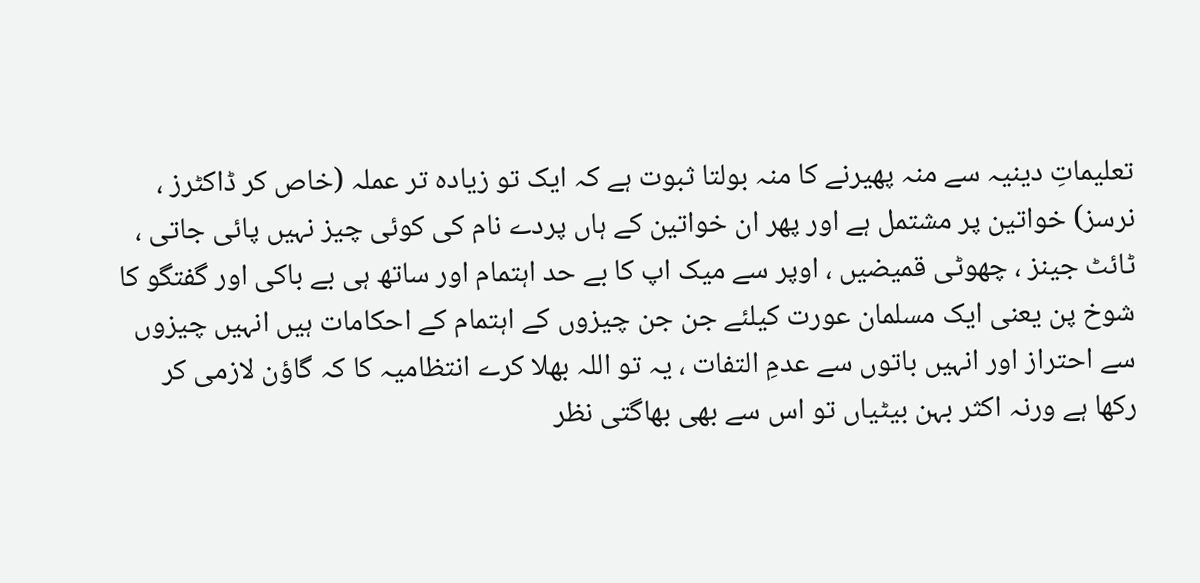تعلیماتِ دینیہ سے منہ پھیرنے کا منہ بولتا ثبوت ہے کہ ایک تو زیادہ تر عملہ (خاص کر ڈاکٹرز ، نرسز) خواتین پر مشتمل ہے اور پھر ان خواتین کے ہاں پردے نام کی کوئی چیز نہیں پائی جاتی ، ٹائٹ جینز ، چھوٹی قمیضیں ، اوپر سے میک اپ کا بے حد اہتمام اور ساتھ ہی بے باکی اور گفتگو کا شوخ پن یعنی ایک مسلمان عورت کیلئے جن جن چیزوں کے اہتمام کے احکامات ہیں انہیں چیزوں سے احتراز اور انہیں باتوں سے عدمِ التفات ، یہ تو اللہ بھلا کرے انتظامیہ کا کہ گاؤن لازمی کر رکھا ہے ورنہ اکثر بہن بیٹیاں تو اس سے بھی بھاگتی نظر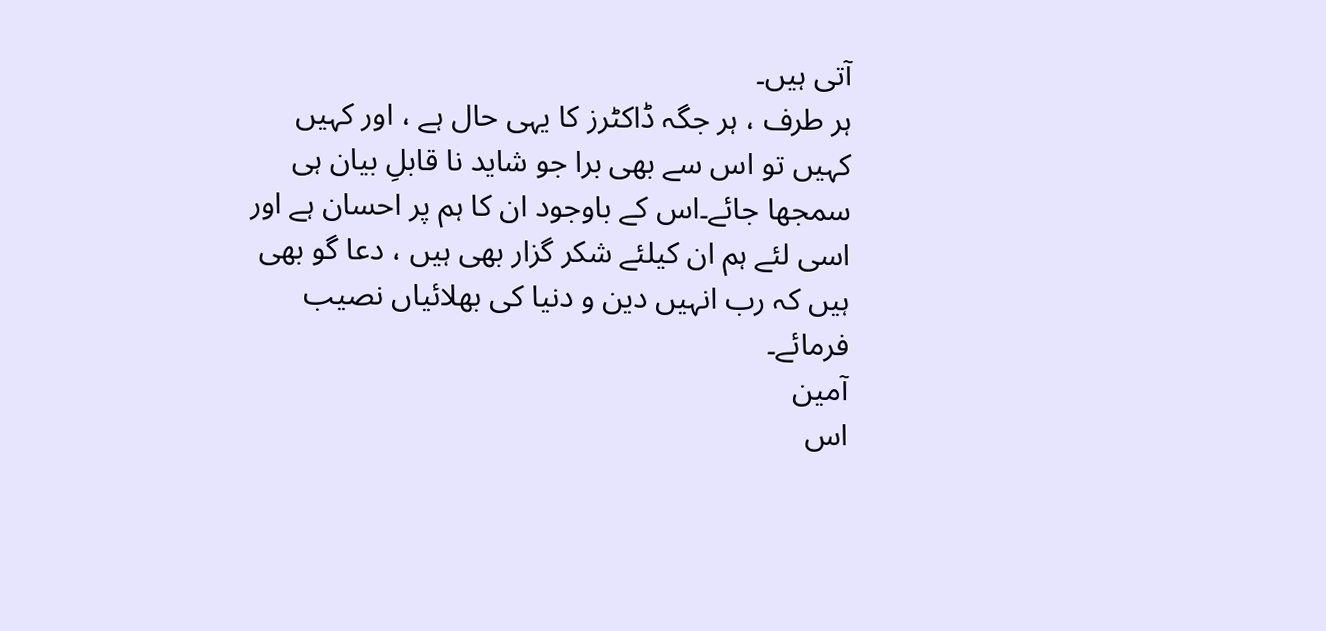آتی ہیں۔
ہر طرف ، ہر جگہ ڈاکٹرز کا یہی حال ہے ، اور کہیں کہیں تو اس سے بھی برا جو شاید نا قابلِ بیان ہی سمجھا جائے۔اس کے باوجود ان کا ہم پر احسان ہے اور اسی لئے ہم ان کیلئے شکر گزار بھی ہیں ، دعا گو بھی ہیں کہ رب انہیں دین و دنیا کی بھلائیاں نصیب فرمائے۔
آمین
اس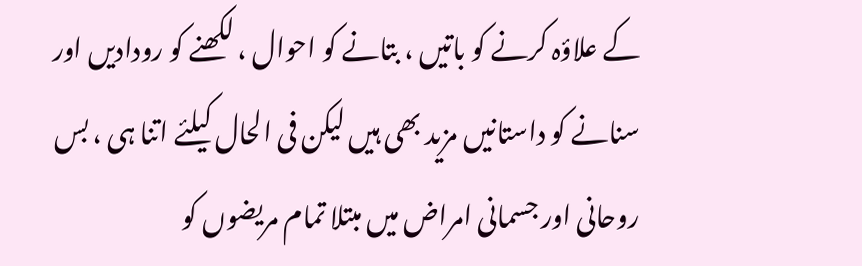کے علاؤہ کرنے کو باتیں ، بتانے کو احوال ، لکھنے کو رودادیں اور سنانے کو داستانیں مزید بھی ہیں لیکن فی الحال کیلئے اتنا ہی ، بس روحانی اور جسمانی امراض میں مبتلا تمام مریضوں کو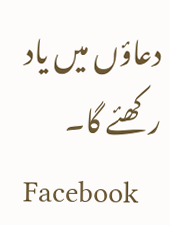دعاؤں میں یاد رکھئے گا۔
Facebook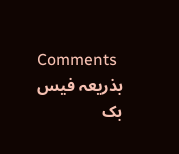Comments
بذریعہ فیس بک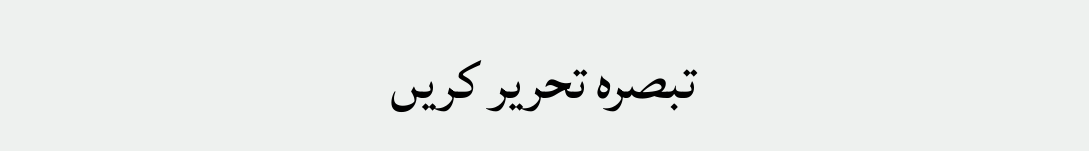تبصرہ تحریر کریں